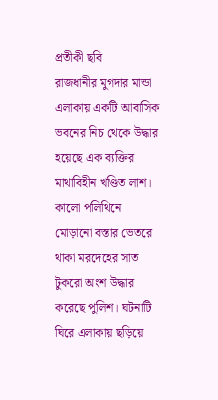প্রতীকী ছবি
রাজধানীর মুগদার মান্ডা এলাকায় একটি আবাসিক ভবনের নিচ থেকে উদ্ধার হয়েছে এক ব্যক্তির মাথাবিহীন খণ্ডিত লাশ। কালো পলিথিনে মোড়ানো বস্তার ভেতরে থাকা মরদেহের সাত টুকরো অংশ উদ্ধার করেছে পুলিশ। ঘটনাটি ঘিরে এলাকায় ছড়িয়ে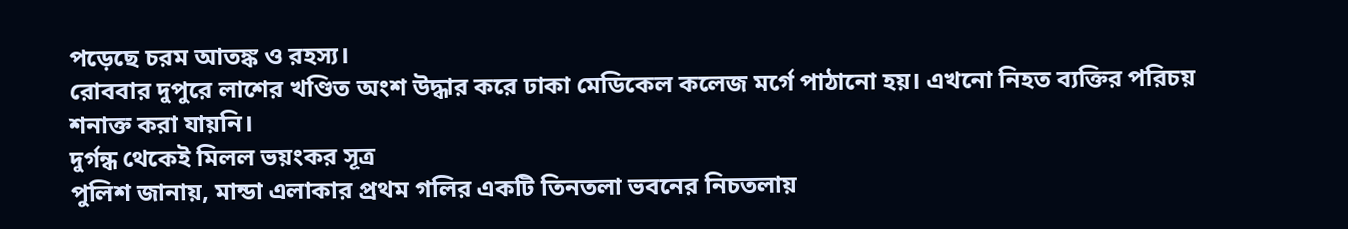পড়েছে চরম আতঙ্ক ও রহস্য।
রোববার দুপুরে লাশের খণ্ডিত অংশ উদ্ধার করে ঢাকা মেডিকেল কলেজ মর্গে পাঠানো হয়। এখনো নিহত ব্যক্তির পরিচয় শনাক্ত করা যায়নি।
দুর্গন্ধ থেকেই মিলল ভয়ংকর সূত্র
পুলিশ জানায়, মান্ডা এলাকার প্রথম গলির একটি তিনতলা ভবনের নিচতলায়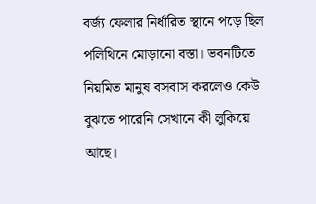বর্জ্য ফেলার নির্ধারিত স্থানে পড়ে ছিল পলিথিনে মোড়ানো বস্তা। ভবনটিতে নিয়মিত মানুষ বসবাস করলেও কেউ বুঝতে পারেনি সেখানে কী লুকিয়ে আছে।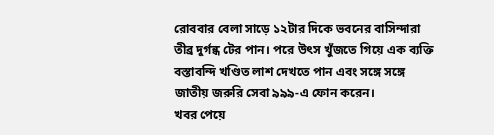রোববার বেলা সাড়ে ১২টার দিকে ভবনের বাসিন্দারা তীব্র দুর্গন্ধ টের পান। পরে উৎস খুঁজতে গিয়ে এক ব্যক্তি বস্তাবন্দি খণ্ডিত লাশ দেখতে পান এবং সঙ্গে সঙ্গে জাতীয় জরুরি সেবা ৯৯৯-এ ফোন করেন।
খবর পেয়ে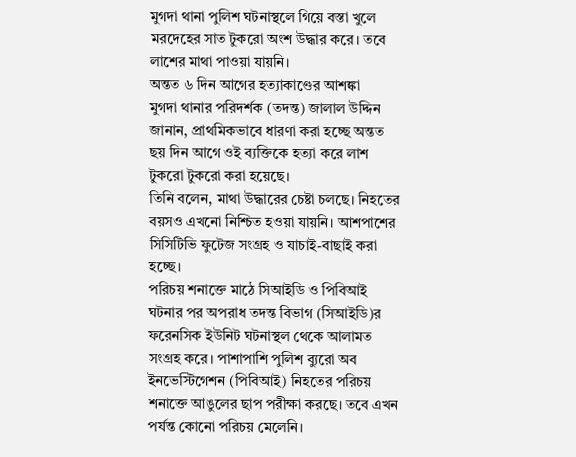মুগদা থানা পুলিশ ঘটনাস্থলে গিয়ে বস্তা খুলে মরদেহের সাত টুকরো অংশ উদ্ধার করে। তবে লাশের মাথা পাওয়া যায়নি।
অন্তত ৬ দিন আগের হত্যাকাণ্ডের আশঙ্কা
মুগদা থানার পরিদর্শক (তদন্ত) জালাল উদ্দিন জানান, প্রাথমিকভাবে ধারণা করা হচ্ছে অন্তত ছয় দিন আগে ওই ব্যক্তিকে হত্যা করে লাশ টুকরো টুকরো করা হয়েছে।
তিনি বলেন, মাথা উদ্ধারের চেষ্টা চলছে। নিহতের বয়সও এখনো নিশ্চিত হওয়া যায়নি। আশপাশের সিসিটিভি ফুটেজ সংগ্রহ ও যাচাই-বাছাই করা হচ্ছে।
পরিচয় শনাক্তে মাঠে সিআইডি ও পিবিআই
ঘটনার পর অপরাধ তদন্ত বিভাগ (সিআইডি)র ফরেনসিক ইউনিট ঘটনাস্থল থেকে আলামত সংগ্রহ করে। পাশাপাশি পুলিশ ব্যুরো অব ইনভেস্টিগেশন (পিবিআই) নিহতের পরিচয় শনাক্তে আঙুলের ছাপ পরীক্ষা করছে। তবে এখন পর্যন্ত কোনো পরিচয় মেলেনি।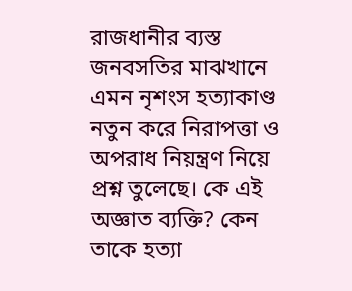রাজধানীর ব্যস্ত জনবসতির মাঝখানে এমন নৃশংস হত্যাকাণ্ড নতুন করে নিরাপত্তা ও অপরাধ নিয়ন্ত্রণ নিয়ে প্রশ্ন তুলেছে। কে এই অজ্ঞাত ব্যক্তি? কেন তাকে হত্যা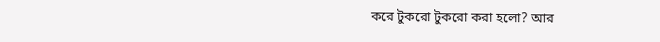করে টুকরো টুকরো করা হলো? আর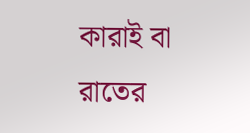কারাই বা রাতের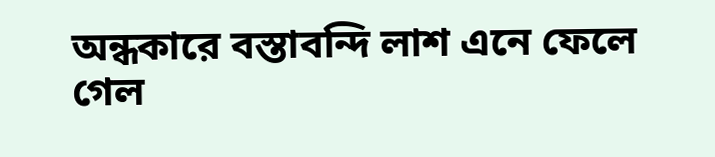অন্ধকারে বস্তাবন্দি লাশ এনে ফেলে গেল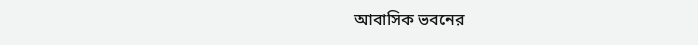আবাসিক ভবনের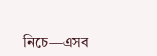নিচে—এসব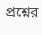প্রশ্নের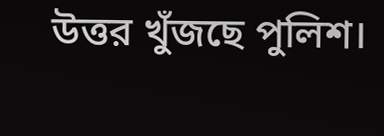উত্তর খুঁজছে পুলিশ।